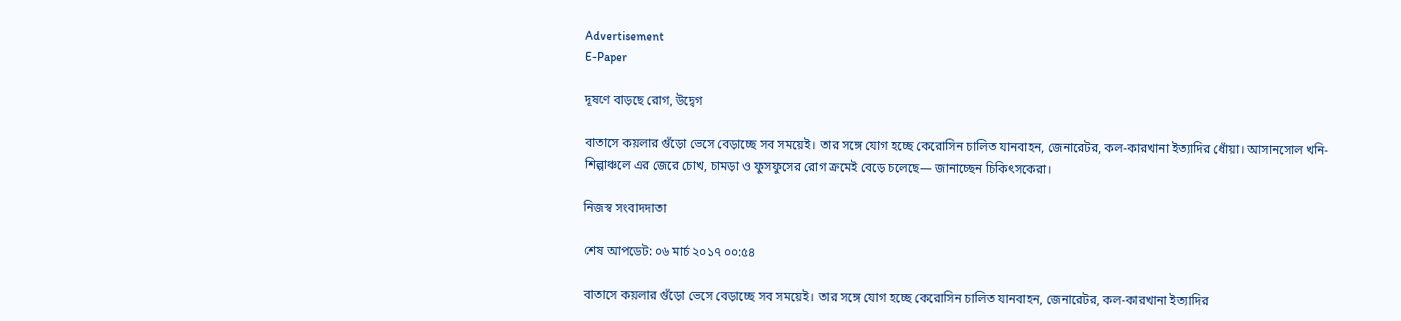Advertisement
E-Paper

দূষণে বাড়ছে রোগ, উদ্বেগ

বাতাসে কয়লার গুঁড়ো ভেসে বেড়াচ্ছে সব সময়েই। তার সঙ্গে যোগ হচ্ছে কেরোসিন চালিত যানবাহন, জেনারেটর, কল-কারখানা ইত্যাদির ধোঁয়া। আসানসোল খনি-শিল্পাঞ্চলে এর জেরে চোখ, চামড়া ও ফুসফুসের রোগ ক্রমেই বেড়ে চলেছে— জানাচ্ছেন চিকিৎসকেরা।

নিজস্ব সংবাদদাতা

শেষ আপডেট: ০৬ মার্চ ২০১৭ ০০:৫৪

বাতাসে কয়লার গুঁড়ো ভেসে বেড়াচ্ছে সব সময়েই। তার সঙ্গে যোগ হচ্ছে কেরোসিন চালিত যানবাহন, জেনারেটর, কল-কারখানা ইত্যাদির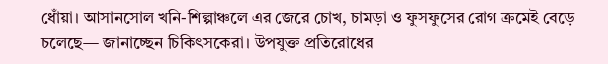ধোঁয়া। আসানসোল খনি-শিল্পাঞ্চলে এর জেরে চোখ, চামড়া ও ফুসফুসের রোগ ক্রমেই বেড়ে চলেছে— জানাচ্ছেন চিকিৎসকেরা। উপযুক্ত প্রতিরোধের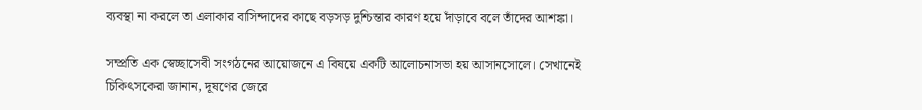ব্যবস্থা না করলে তা এলাকার বাসিন্দাদের কাছে বড়সড় দুশ্চিন্তার কারণ হয়ে দাঁড়াবে বলে তাঁদের আশঙ্কা।

সম্প্রতি এক স্বেচ্ছাসেবী সংগঠনের আয়োজনে এ বিষয়ে একটি আলোচনাসভা হয় আসানসোলে। সেখানেই চিকিৎসকেরা জানান, দূষণের জেরে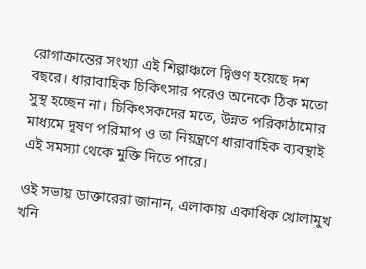রোগাক্রান্তের সংখ্যা এই শিল্পাঞ্চলে দ্বিগুণ হয়েছে দশ বছরে। ধারাবাহিক চিকিৎসার পরেও অনেকে ঠিক মতো সুস্থ হচ্ছেন না। চিকিৎসকদের মতে, উন্নত পরিকাঠামোর মাধ্যমে দূষণ পরিমাপ ও তা নিয়ন্ত্রণে ধারাবাহিক ব্যবস্থাই এই সমস্যা থেকে মুক্তি দিতে পারে।

ওই সভায় ডাক্তারেরা জানান, এলাকায় একাধিক খোলামুখ খনি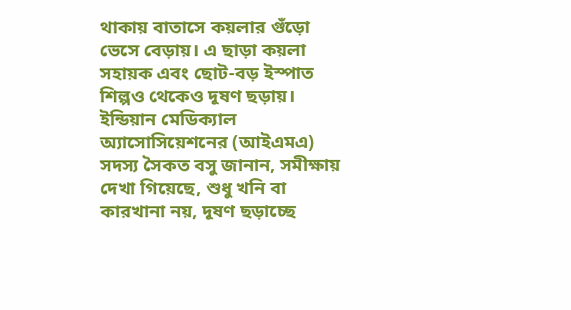থাকায় বাতাসে কয়লার গুঁড়ো ভেসে বেড়ায়। এ ছাড়া কয়লা সহায়ক এবং ছোট-বড় ইস্পাত শিল্পও থেকেও দূষণ ছড়ায়। ইন্ডিয়ান মেডিক্যাল অ্যাসোসিয়েশনের (আইএমএ) সদস্য সৈকত বসু জানান, সমীক্ষায় দেখা গিয়েছে, শুধু খনি বা কারখানা নয়, দূষণ ছড়াচ্ছে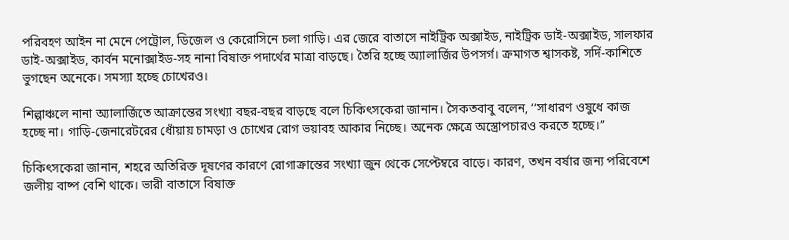পরিবহণ আইন না মেনে পেট্রোল, ডিজেল ও কেরোসিনে চলা গাড়ি। এর জেরে বাতাসে নাইট্রিক অক্সাইড, নাইট্রিক ডাই-অক্সাইড, সালফার ডাই-অক্সাইড, কার্বন মনোক্সাইড-সহ নানা বিষাক্ত পদার্থের মাত্রা বাড়ছে। তৈরি হচ্ছে অ্যালার্জির উপসর্গ। ক্রমাগত শ্বাসকষ্ট, সর্দি-কাশিতে ভুগছেন অনেকে। সমস্যা হচ্ছে চোখেরও।

শিল্পাঞ্চলে নানা অ্যালার্জিতে আক্রান্তের সংখ্যা বছর-বছর বাড়ছে বলে চিকিৎসকেরা জানান। সৈকতবাবু বলেন, ‘‘সাধারণ ওষুধে কাজ হচ্ছে না। গাড়ি-জেনারেটরের ধোঁয়ায় চামড়া ও চোখের রোগ ভয়াবহ আকার নিচ্ছে। অনেক ক্ষেত্রে অস্ত্রোপচারও করতে হচ্ছে।’’

চিকিৎসকেরা জানান, শহরে অতিরিক্ত দূষণের কারণে রোগাক্রান্তের সংখ্যা জুন থেকে সেপ্টেম্বরে বাড়ে। কারণ, তখন বর্ষার জন্য পরিবেশে জলীয় বাষ্প বেশি থাকে। ভারী বাতাসে বিষাক্ত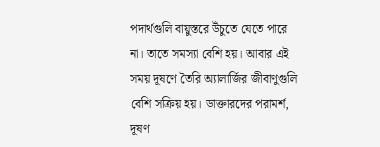পদার্থগুলি বায়ুস্তরে উঁচুতে যেতে পারে না। তাতে সমস্যা বেশি হয়। আবার এই সময় দূষণে তৈরি অ্যালার্জির জীবাণুগুলি বেশি সক্রিয় হয়। ডাক্তারদের পরামর্শ, দূষণ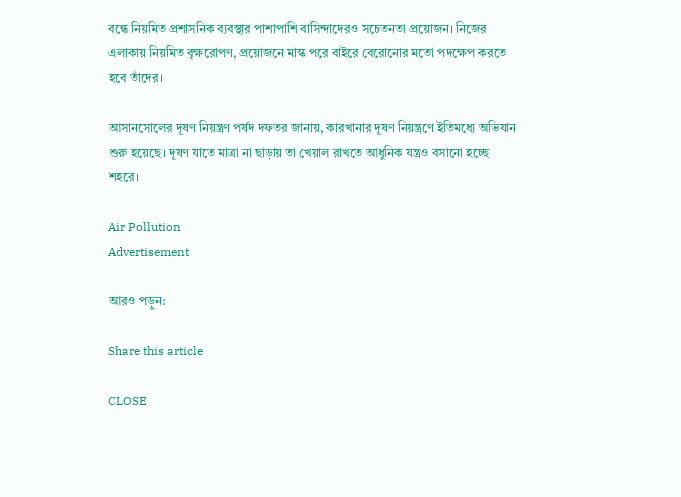বন্ধে নিয়মিত প্রশাসনিক ব্যবস্থার পাশাপাশি বাসিন্দাদেরও সচেতনতা প্রয়োজন। নিজের এলাকায় নিয়মিত বৃক্ষরোপণ, প্রয়োজনে মাস্ক পরে বাইরে বেরোনোর মতো পদক্ষেপ করতে হবে তাঁদের।

আসানসোলের দূষণ নিয়ন্ত্রণ পর্ষদ দফতর জানায়, কারখানার দূষণ নিয়ন্ত্রণে ইতিমধ্যে অভিযান শুরু হয়েছে। দূষণ যাতে মাত্রা না ছাড়ায় তা খেয়াল রাখতে আধুনিক যন্ত্রও বসানো হচ্ছে শহরে।

Air Pollution
Advertisement

আরও পড়ুন:

Share this article

CLOSE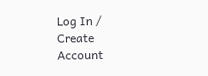Log In / Create Account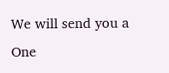We will send you a One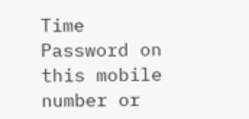Time Password on this mobile number or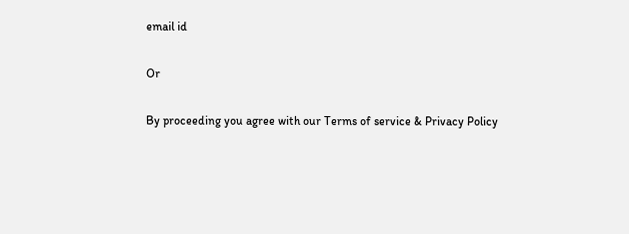email id

Or

By proceeding you agree with our Terms of service & Privacy Policy